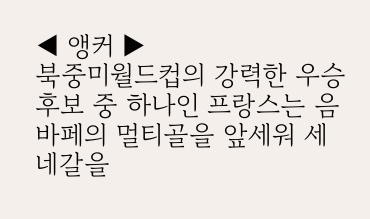◀ 앵커 ▶
북중미월드컵의 강력한 우승 후보 중 하나인 프랑스는 음바페의 멀티골을 앞세워 세네갈을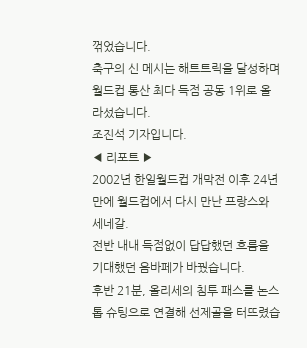꺾었습니다.
축구의 신 메시는 해트트릭을 달성하며 월드컵 통산 최다 득점 공동 1위로 올라섰습니다.
조진석 기자입니다.
◀ 리포트 ▶
2002년 한일월드컵 개막전 이후 24년 만에 월드컵에서 다시 만난 프랑스와 세네갈.
전반 내내 득점없이 답답했던 흐름을 기대했던 음바페가 바꿨습니다.
후반 21분, 올리세의 침투 패스를 논스톱 슈팅으로 연결해 선제골을 터뜨렸습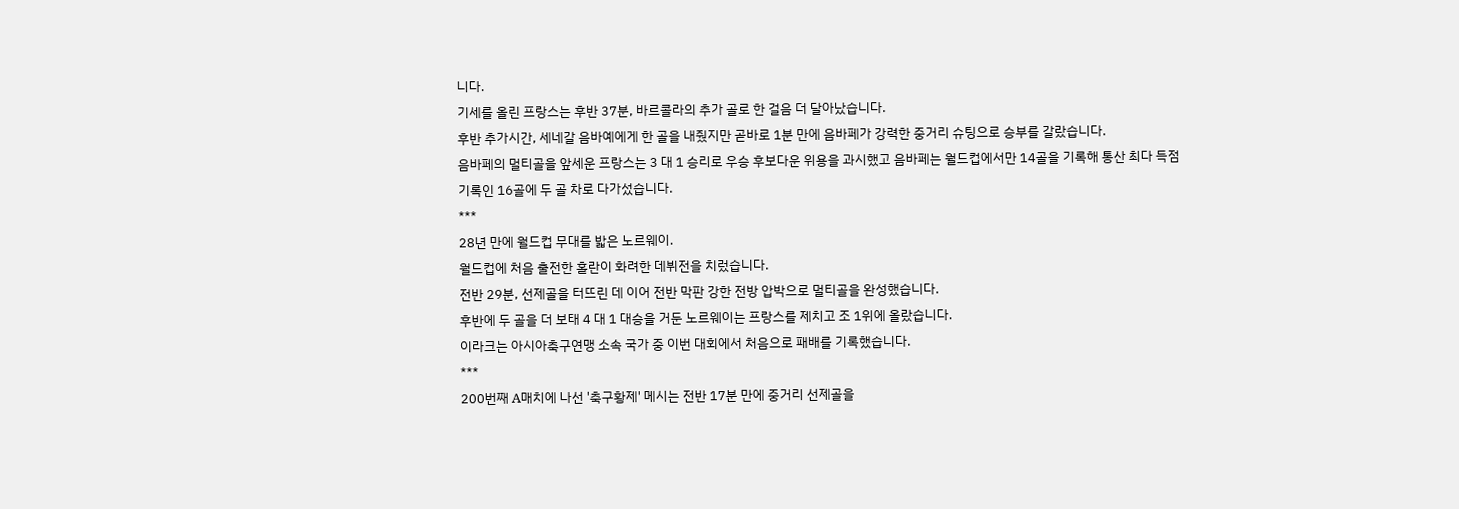니다.
기세를 올린 프랑스는 후반 37분, 바르콜라의 추가 골로 한 걸음 더 달아났습니다.
후반 추가시간, 세네갈 음바예에게 한 골을 내줬지만 곧바로 1분 만에 음바페가 강력한 중거리 슈팅으로 승부를 갈랐습니다.
음바페의 멀티골을 앞세운 프랑스는 3 대 1 승리로 우승 후보다운 위용을 과시했고 음바페는 월드컵에서만 14골을 기록해 통산 최다 득점 기록인 16골에 두 골 차로 다가섰습니다.
***
28년 만에 월드컵 무대를 밟은 노르웨이.
월드컵에 처음 출전한 홀란이 화려한 데뷔전을 치렀습니다.
전반 29분, 선제골을 터뜨린 데 이어 전반 막판 강한 전방 압박으로 멀티골을 완성했습니다.
후반에 두 골을 더 보태 4 대 1 대승을 거둔 노르웨이는 프랑스를 제치고 조 1위에 올랐습니다.
이라크는 아시아축구연맹 소속 국가 중 이번 대회에서 처음으로 패배를 기록했습니다.
***
200번째 A매치에 나선 '축구황제' 메시는 전반 17분 만에 중거리 선제골을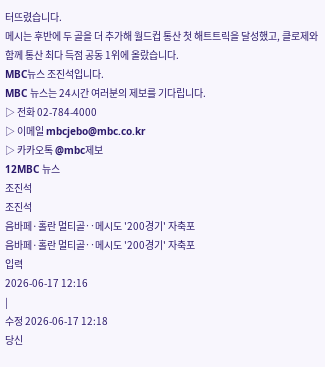터뜨렸습니다.
메시는 후반에 두 골을 더 추가해 월드컵 통산 첫 해트트릭을 달성했고, 클로제와 함께 통산 최다 득점 공동 1위에 올랐습니다.
MBC뉴스 조진석입니다.
MBC 뉴스는 24시간 여러분의 제보를 기다립니다.
▷ 전화 02-784-4000
▷ 이메일 mbcjebo@mbc.co.kr
▷ 카카오톡 @mbc제보
12MBC 뉴스
조진석
조진석
음바페·홀란 멀티골‥메시도 '200경기' 자축포
음바페·홀란 멀티골‥메시도 '200경기' 자축포
입력
2026-06-17 12:16
|
수정 2026-06-17 12:18
당신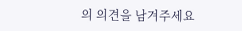의 의견을 남겨주세요